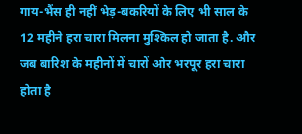गाय-भैंस ही नहीं भेड़-बकरियों के लिए भी साल के 12 महीने हरा चारा मिलना मुश्किल हो जाता है. और जब बारिश के महीनों में चारों ओर भरपूर हरा चारा होता है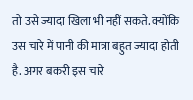तो उसे ज्यादा खिला भी नहीं सकते. क्योंकि उस चारे में पानी की मात्रा बहुत ज्यादा होती है. अगर बकरी इस चारे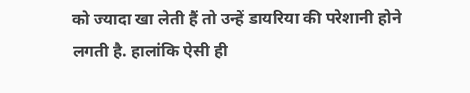को ज्यादा खा लेती हैं तो उन्हें डायरिया की परेशानी होने लगती है. हालांकि ऐसी ही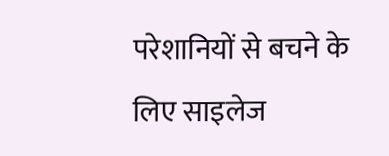परेशानियों से बचने के लिए साइलेज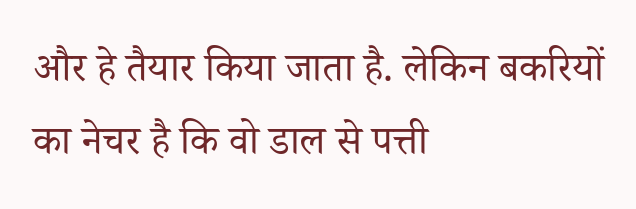और हे तैयार किया जाता है. लेकिन बकरियों का नेचर है कि वो डाल से पत्ती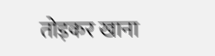तोड़कर खाना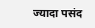ज्यादा पसंद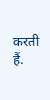करती हैं.